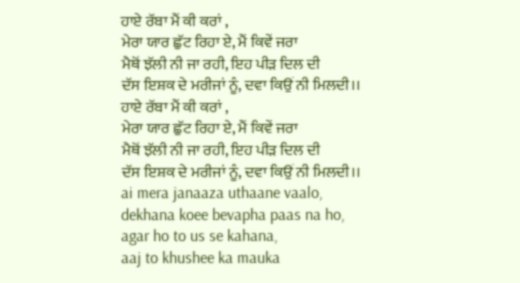ਹਾਏ ਰੱਬਾ ਮੈਂ ਕੀ ਕਰਾਂ ,
ਮੇਰਾ ਯਾਰ ਛੁੱਟ ਰਿਹਾ ਏ, ਮੈਂ ਕਿਵੇਂ ਜਰਾ
ਮੈਥੋਂ ਝੱਲੀ ਨੀ ਜਾ ਰਹੀ, ਇਹ ਪੀੜ ਦਿਲ ਦੀ
ਦੱਸ ਇਸ਼ਕ ਦੇ ਮਰੀਜਾਂ ਨੂੰ, ਦਵਾ ਕਿਉਂ ਨੀ ਮਿਲਦੀ।।
ਹਾਏ ਰੱਬਾ ਮੈਂ ਕੀ ਕਰਾਂ ,
ਮੇਰਾ ਯਾਰ ਛੁੱਟ ਰਿਹਾ ਏ, ਮੈਂ ਕਿਵੇਂ ਜਰਾ
ਮੈਥੋਂ ਝੱਲੀ ਨੀ ਜਾ ਰਹੀ, ਇਹ ਪੀੜ ਦਿਲ ਦੀ
ਦੱਸ ਇਸ਼ਕ ਦੇ ਮਰੀਜਾਂ ਨੂੰ, ਦਵਾ ਕਿਉਂ ਨੀ ਮਿਲਦੀ।।
ai mera janaaza uthaane vaalo,
dekhana koee bevapha paas na ho,
agar ho to us se kahana,
aaj to khushee ka mauka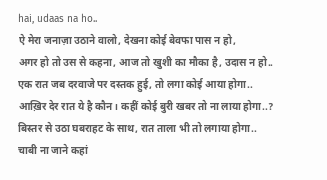hai, udaas na ho..
ऐ मेरा जनाज़ा उठाने वालो, देखना कोई बेवफा पास न हो,
अगर हो तो उस से कहना, आज तो खुशी का मौका है, उदास न हो..
एक रात जब दरवाजे पर दस्तक हुई, तो लगा कोई आया होगा..
आख़िर देर रात ये है कौन। कहीं कोई बुरी खबर तो ना लाया होगा..?
बिस्तर से उठा घबराहट के साथ, रात ताला भी तो लगाया होगा..
चाबी ना जाने कहां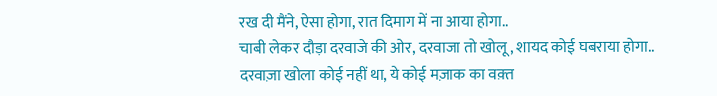रख दी मैंने, ऐसा होगा, रात दिमाग में ना आया होगा..
चाबी लेकर दौड़ा दरवाजे की ओर, दरवाजा तो खोलू, शायद कोई घबराया होगा..
दरवाज़ा खोला कोई नहीं था, ये कोई मज़ाक का वक़्त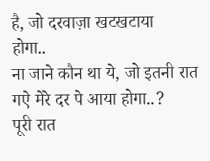है, जो दरवाज़ा खटखटाया
होगा..
ना जाने कौन था ये, जो इतनी रात गऐ मेरे दर पे आया होगा..?
पूरी रात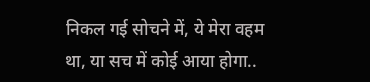निकल गई सोचने में, ये मेरा वहम था, या सच में कोई आया होगा..